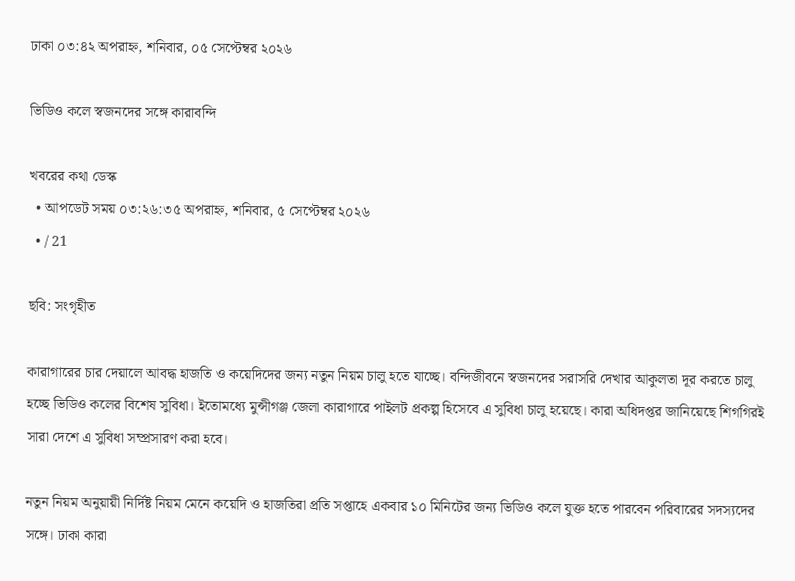ঢাকা ০৩:৪২ অপরাহ্ন, শনিবার, ০৫ সেপ্টেম্বর ২০২৬

ভিডিও কলে স্বজনদের সঙ্গে কারাবন্দি

খবরের কথা ডেস্ক
  • আপডেট সময় ০৩:২৬:৩৫ অপরাহ্ন, শনিবার, ৫ সেপ্টেম্বর ২০২৬
  • / 21

ছবি: সংগৃহীত

কারাগারের চার দেয়ালে আবদ্ধ হাজতি ও কয়েদিদের জন্য নতুন নিয়ম চালু হতে যাচ্ছে। বন্দিজীবনে স্বজনদের সরাসরি দেখার আকুলতা দূর করতে চালু হচ্ছে ভিডিও কলের বিশেষ সুবিধা। ইতোমধ্যে মুন্সীগঞ্জ জেলা কারাগারে পাইলট প্রকল্প হিসেবে এ সুবিধা চালু হয়েছে। কারা অধিদপ্তর জানিয়েছে শিগগিরই সারা দেশে এ সুবিধা সম্প্রসারণ করা হবে।

নতুন নিয়ম অনুয়ায়ী নির্দিষ্ট নিয়ম মেনে কয়েদি ও হাজতিরা প্রতি সপ্তাহে একবার ১০ মিনিটের জন্য ভিডিও কলে যুক্ত হতে পারবেন পরিবারের সদস্যদের সঙ্গে। ঢাকা কারা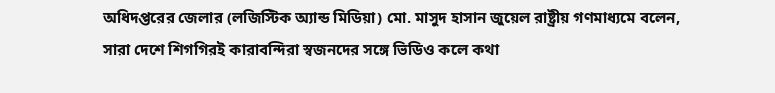অধিদপ্তরের জেলার (লজিস্টিক অ্যান্ড মিডিয়া) মো. মাসুদ হাসান জুয়েল রাষ্ট্রীয় গণমাধ্যমে বলেন, সারা দেশে শিগগিরই কারাবন্দিরা স্বজনদের সঙ্গে ভিডিও কলে কথা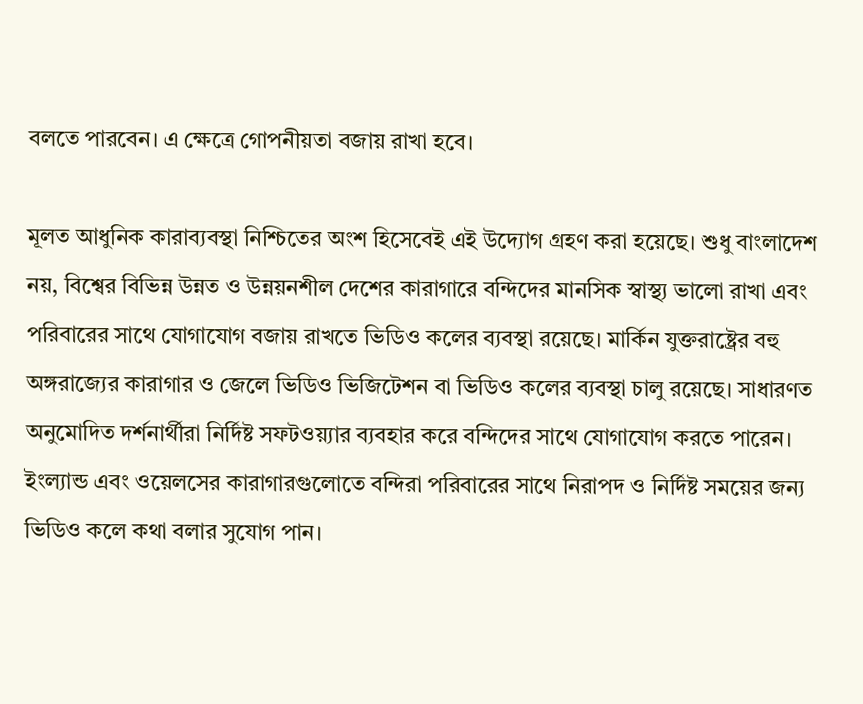বলতে পারবেন। এ ক্ষেত্রে গোপনীয়তা বজায় রাখা হবে।

মূলত আধুনিক কারাব্যবস্থা নিশ্চিতের অংশ হিসেবেই এই উদ্যোগ গ্রহণ করা হয়েছে। শুধু বাংলাদেশ নয়, বিশ্বের বিভিন্ন উন্নত ও উন্নয়নশীল দেশের কারাগারে বন্দিদের মানসিক স্বাস্থ্য ভালো রাখা এবং পরিবারের সাথে যোগাযোগ বজায় রাখতে ভিডিও কলের ব্যবস্থা রয়েছে। মার্কিন যুক্তরাষ্ট্রের বহু অঙ্গরাজ্যের কারাগার ও জেলে ভিডিও ভিজিটেশন বা ভিডিও কলের ব্যবস্থা চালু রয়েছে। সাধারণত অনুমোদিত দর্শনার্থীরা নির্দিষ্ট সফটওয়্যার ব্যবহার করে বন্দিদের সাথে যোগাযোগ করতে পারেন। ইংল্যান্ড এবং ওয়েলসের কারাগারগুলোতে বন্দিরা পরিবারের সাথে নিরাপদ ও নির্দিষ্ট সময়ের জন্য ভিডিও কলে কথা বলার সুযোগ পান।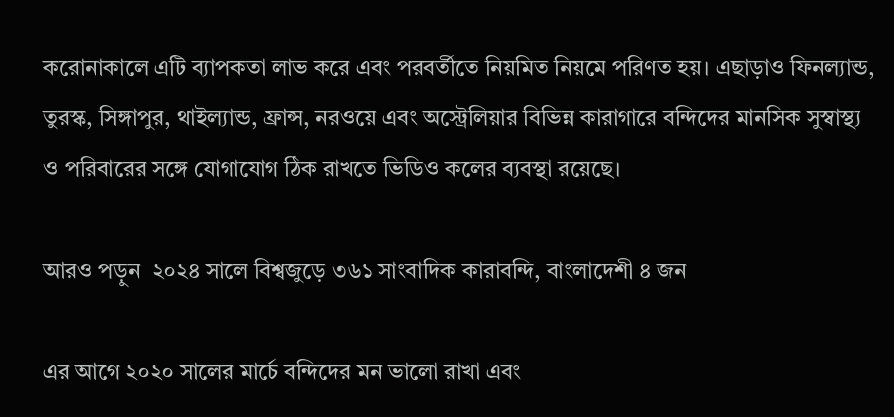করোনাকালে এটি ব্যাপকতা লাভ করে এবং পরবর্তীতে নিয়মিত নিয়মে পরিণত হয়। এছাড়াও ফিনল্যান্ড, তুরস্ক, সিঙ্গাপুর, থাইল্যান্ড, ফ্রান্স, নরওয়ে এবং অস্ট্রেলিয়ার বিভিন্ন কারাগারে বন্দিদের মানসিক সুস্বাস্থ্য ও পরিবারের সঙ্গে যোগাযোগ ঠিক রাখতে ভিডিও কলের ব্যবস্থা রয়েছে।

আরও পড়ুন  ২০২৪ সালে বিশ্বজুড়ে ৩৬১ সাংবাদিক কারাবন্দি, বাংলাদেশী ৪ জন

এর আগে ২০২০ সালের মার্চে বন্দিদের মন ভালো রাখা এবং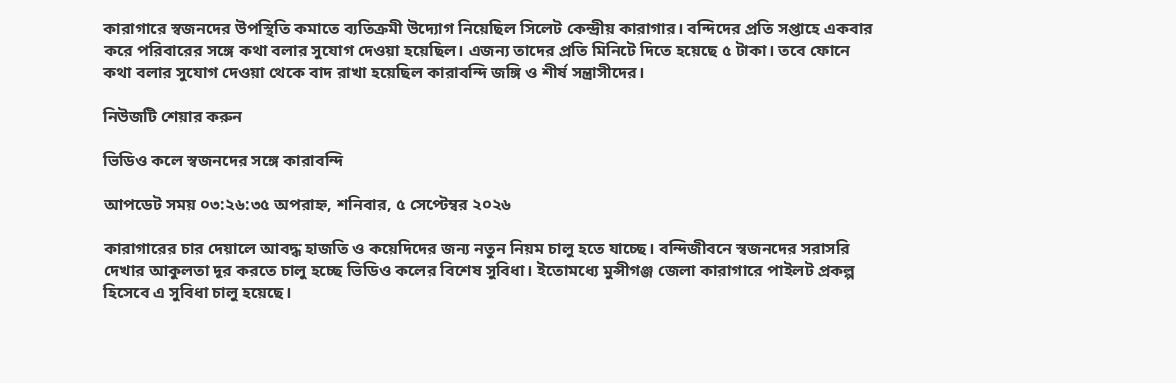কারাগারে স্বজনদের উপস্থিতি কমাতে ব্যতিক্রমী উদ্যোগ নিয়েছিল সিলেট কেন্দ্রীয় কারাগার। বন্দিদের প্রতি সপ্তাহে একবার করে পরিবারের সঙ্গে কথা বলার সুযোগ দেওয়া হয়েছিল। এজন্য তাদের প্রতি মিনিটে দিতে হয়েছে ৫ টাকা। তবে ফোনে কথা বলার সুযোগ দেওয়া থেকে বাদ রাখা হয়েছিল কারাবন্দি জঙ্গি ও শীর্ষ সন্ত্রাসীদের।

নিউজটি শেয়ার করুন

ভিডিও কলে স্বজনদের সঙ্গে কারাবন্দি

আপডেট সময় ০৩:২৬:৩৫ অপরাহ্ন, শনিবার, ৫ সেপ্টেম্বর ২০২৬

কারাগারের চার দেয়ালে আবদ্ধ হাজতি ও কয়েদিদের জন্য নতুন নিয়ম চালু হতে যাচ্ছে। বন্দিজীবনে স্বজনদের সরাসরি দেখার আকুলতা দূর করতে চালু হচ্ছে ভিডিও কলের বিশেষ সুবিধা। ইতোমধ্যে মুন্সীগঞ্জ জেলা কারাগারে পাইলট প্রকল্প হিসেবে এ সুবিধা চালু হয়েছে।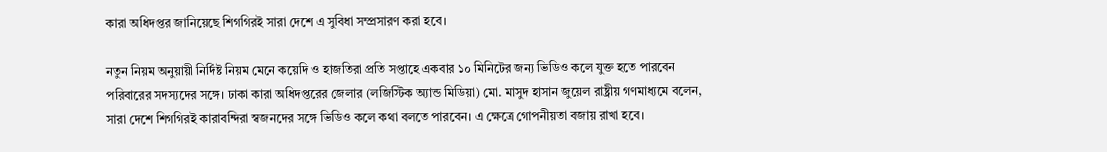কারা অধিদপ্তর জানিয়েছে শিগগিরই সারা দেশে এ সুবিধা সম্প্রসারণ করা হবে।

নতুন নিয়ম অনুয়ায়ী নির্দিষ্ট নিয়ম মেনে কয়েদি ও হাজতিরা প্রতি সপ্তাহে একবার ১০ মিনিটের জন্য ভিডিও কলে যুক্ত হতে পারবেন পরিবারের সদস্যদের সঙ্গে। ঢাকা কারা অধিদপ্তরের জেলার (লজিস্টিক অ্যান্ড মিডিয়া) মো. মাসুদ হাসান জুয়েল রাষ্ট্রীয় গণমাধ্যমে বলেন, সারা দেশে শিগগিরই কারাবন্দিরা স্বজনদের সঙ্গে ভিডিও কলে কথা বলতে পারবেন। এ ক্ষেত্রে গোপনীয়তা বজায় রাখা হবে।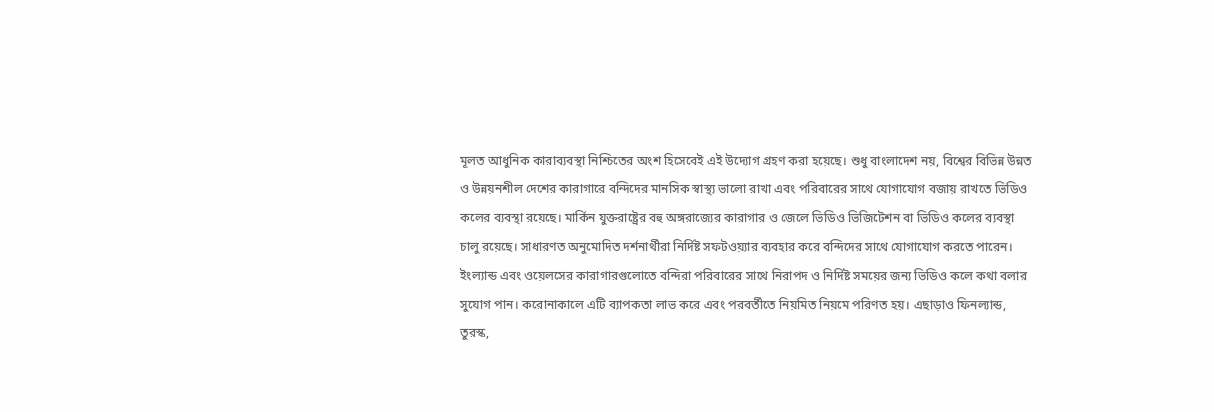মূলত আধুনিক কারাব্যবস্থা নিশ্চিতের অংশ হিসেবেই এই উদ্যোগ গ্রহণ করা হয়েছে। শুধু বাংলাদেশ নয়, বিশ্বের বিভিন্ন উন্নত ও উন্নয়নশীল দেশের কারাগারে বন্দিদের মানসিক স্বাস্থ্য ভালো রাখা এবং পরিবারের সাথে যোগাযোগ বজায় রাখতে ভিডিও কলের ব্যবস্থা রয়েছে। মার্কিন যুক্তরাষ্ট্রের বহু অঙ্গরাজ্যের কারাগার ও জেলে ভিডিও ভিজিটেশন বা ভিডিও কলের ব্যবস্থা চালু রয়েছে। সাধারণত অনুমোদিত দর্শনার্থীরা নির্দিষ্ট সফটওয়্যার ব্যবহার করে বন্দিদের সাথে যোগাযোগ করতে পারেন। ইংল্যান্ড এবং ওয়েলসের কারাগারগুলোতে বন্দিরা পরিবারের সাথে নিরাপদ ও নির্দিষ্ট সময়ের জন্য ভিডিও কলে কথা বলার সুযোগ পান। করোনাকালে এটি ব্যাপকতা লাভ করে এবং পরবর্তীতে নিয়মিত নিয়মে পরিণত হয়। এছাড়াও ফিনল্যান্ড, তুরস্ক,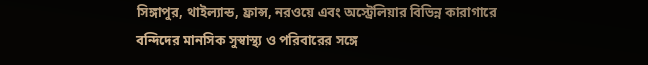সিঙ্গাপুর, থাইল্যান্ড, ফ্রান্স, নরওয়ে এবং অস্ট্রেলিয়ার বিভিন্ন কারাগারে বন্দিদের মানসিক সুস্বাস্থ্য ও পরিবারের সঙ্গে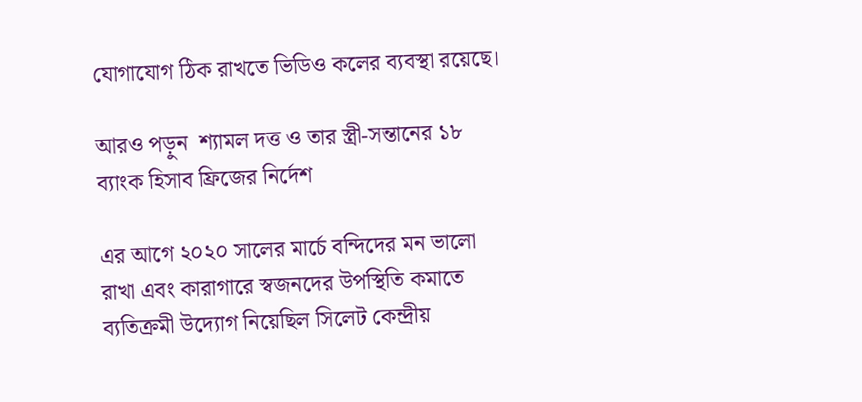যোগাযোগ ঠিক রাখতে ভিডিও কলের ব্যবস্থা রয়েছে।

আরও পড়ুন  শ্যামল দত্ত ও তার স্ত্রী-সন্তানের ১৮ ব্যাংক হিসাব ফ্রিজের নির্দেশ

এর আগে ২০২০ সালের মার্চে বন্দিদের মন ভালো রাখা এবং কারাগারে স্বজনদের উপস্থিতি কমাতে ব্যতিক্রমী উদ্যোগ নিয়েছিল সিলেট কেন্দ্রীয়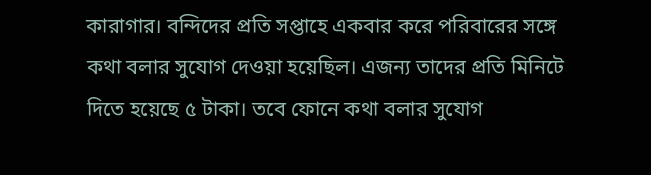কারাগার। বন্দিদের প্রতি সপ্তাহে একবার করে পরিবারের সঙ্গে কথা বলার সুযোগ দেওয়া হয়েছিল। এজন্য তাদের প্রতি মিনিটে দিতে হয়েছে ৫ টাকা। তবে ফোনে কথা বলার সুযোগ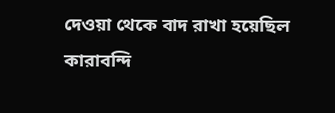দেওয়া থেকে বাদ রাখা হয়েছিল কারাবন্দি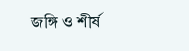জঙ্গি ও শীর্ষ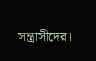সন্ত্রাসীদের।